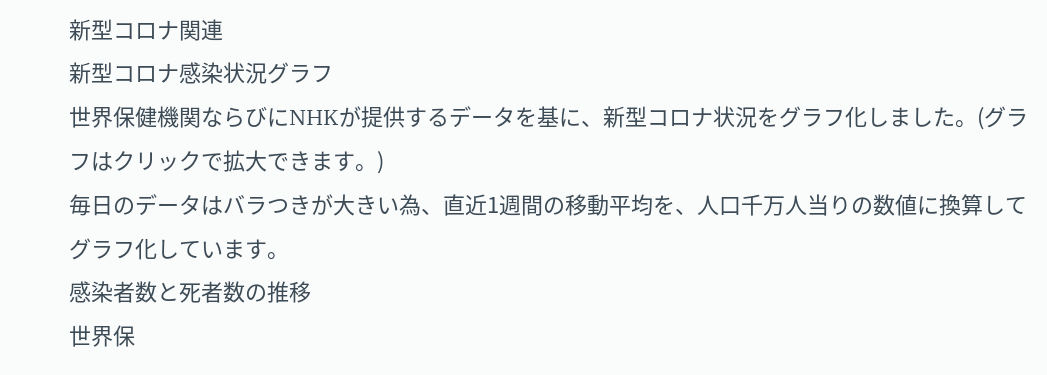新型コロナ関連
新型コロナ感染状況グラフ
世界保健機関ならびにNHKが提供するデータを基に、新型コロナ状況をグラフ化しました。(グラフはクリックで拡大できます。)
毎日のデータはバラつきが大きい為、直近1週間の移動平均を、人口千万人当りの数値に換算してグラフ化しています。
感染者数と死者数の推移
世界保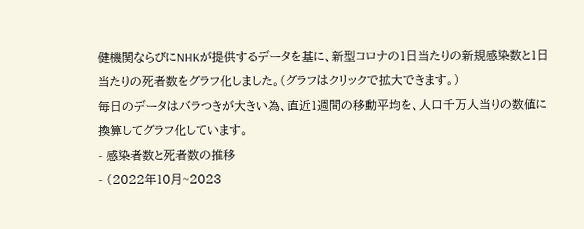健機関ならびにNHKが提供するデータを基に、新型コロナの1日当たりの新規感染数と1日当たりの死者数をグラフ化しました。(グラフはクリックで拡大できます。)
毎日のデータはバラつきが大きい為、直近1週間の移動平均を、人口千万人当りの数値に換算してグラフ化しています。
- 感染者数と死者数の推移
- (2022年10月~2023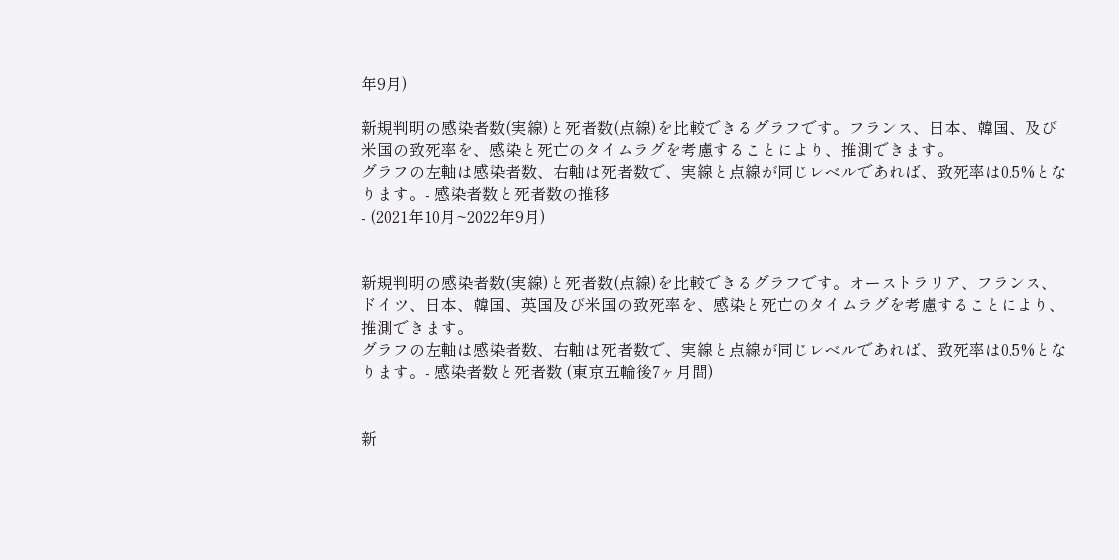年9月)

新規判明の感染者数(実線)と死者数(点線)を比較できるグラフです。フランス、日本、韓国、及び米国の致死率を、感染と死亡のタイムラグを考慮することにより、推測できます。
グラフの左軸は感染者数、右軸は死者数で、実線と点線が同じレベルであれば、致死率は0.5%となります。- 感染者数と死者数の推移
- (2021年10月~2022年9月)


新規判明の感染者数(実線)と死者数(点線)を比較できるグラフです。オーストラリア、フランス、ドイツ、日本、韓国、英国及び米国の致死率を、感染と死亡のタイムラグを考慮することにより、推測できます。
グラフの左軸は感染者数、右軸は死者数で、実線と点線が同じレベルであれば、致死率は0.5%となります。- 感染者数と死者数 (東京五輪後7ヶ月間)


新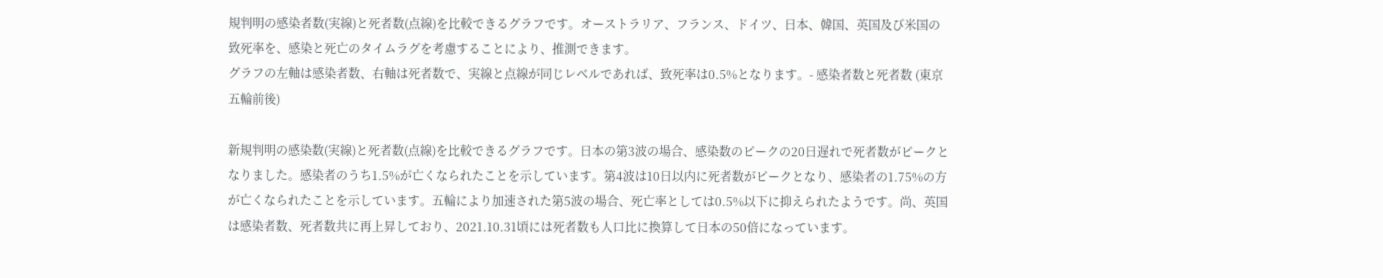規判明の感染者数(実線)と死者数(点線)を比較できるグラフです。オーストラリア、フランス、ドイツ、日本、韓国、英国及び米国の致死率を、感染と死亡のタイムラグを考慮することにより、推測できます。
グラフの左軸は感染者数、右軸は死者数で、実線と点線が同じレベルであれば、致死率は0.5%となります。- 感染者数と死者数 (東京五輪前後)

新規判明の感染数(実線)と死者数(点線)を比較できるグラフです。日本の第3波の場合、感染数のピークの20日遅れで死者数がピークとなりました。感染者のうち1.5%が亡くなられたことを示しています。第4波は10日以内に死者数がピークとなり、感染者の1.75%の方が亡くなられたことを示しています。五輪により加速された第5波の場合、死亡率としては0.5%以下に抑えられたようです。尚、英国は感染者数、死者数共に再上昇しており、2021.10.31頃には死者数も人口比に換算して日本の50倍になっています。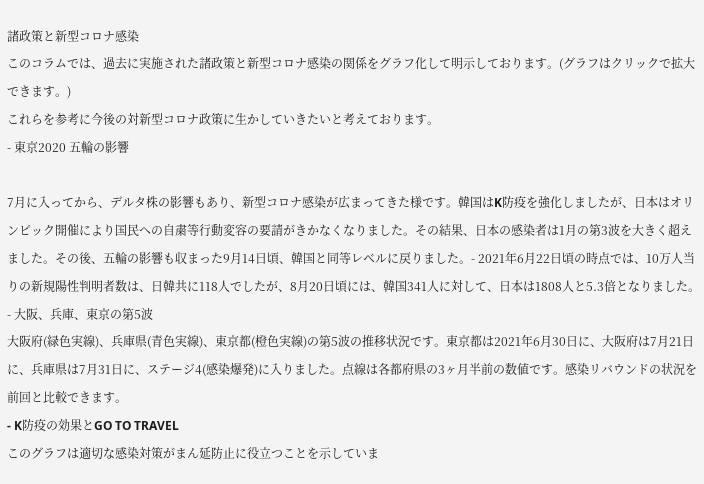諸政策と新型コロナ感染
このコラムでは、過去に実施された諸政策と新型コロナ感染の関係をグラフ化して明示しております。(グラフはクリックで拡大できます。)
これらを参考に今後の対新型コロナ政策に生かしていきたいと考えております。
- 東京2020 五輪の影響

7月に入ってから、デルタ株の影響もあり、新型コロナ感染が広まってきた様です。韓国はK防疫を強化しましたが、日本はオリンピック開催により国民への自粛等行動変容の要請がきかなくなりました。その結果、日本の感染者は1月の第3波を大きく超えました。その後、五輪の影響も収まった9月14日頃、韓国と同等レベルに戻りました。- 2021年6月22日頃の時点では、10万人当りの新規陽性判明者数は、日韓共に118人でしたが、8月20日頃には、韓国341人に対して、日本は1808人と5.3倍となりました。
- 大阪、兵庫、東京の第5波
大阪府(緑色実線)、兵庫県(青色実線)、東京都(橙色実線)の第5波の推移状況です。東京都は2021年6月30日に、大阪府は7月21日に、兵庫県は7月31日に、ステージ4(感染爆発)に入りました。点線は各都府県の3ヶ月半前の数値です。感染リバウンドの状況を前回と比較できます。
- K防疫の効果とGO TO TRAVEL
このグラフは適切な感染対策がまん延防止に役立つことを示していま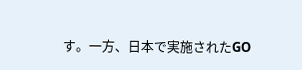す。一方、日本で実施されたGO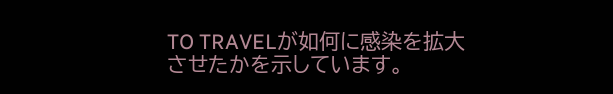TO TRAVELが如何に感染を拡大させたかを示しています。